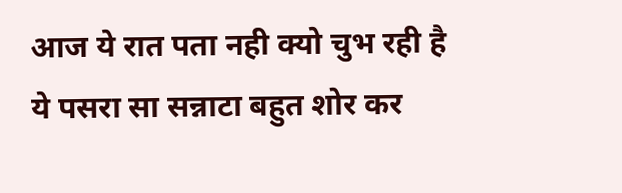आज ये रात पता नही क्यो चुभ रही है
ये पसरा सा सन्नाटा बहुत शोर कर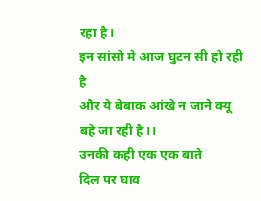रहा है।
इन सांसो मे आज घुटन सी हो रही है
और ये बेबाक आंखे न जाने क्यू बहे जा रही है।।
उनकी कही एक एक बाते
दिल पर घाव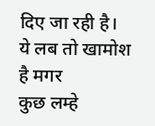दिए जा रही है।
ये लब तो खामोश है मगर
कुछ लम्हे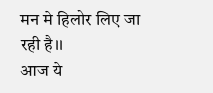मन मे हिलोर लिए जा रही है।।
आज ये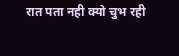रात पता नही क्यो चुभ रही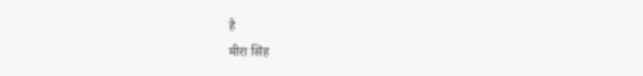है
मीरा सिंह